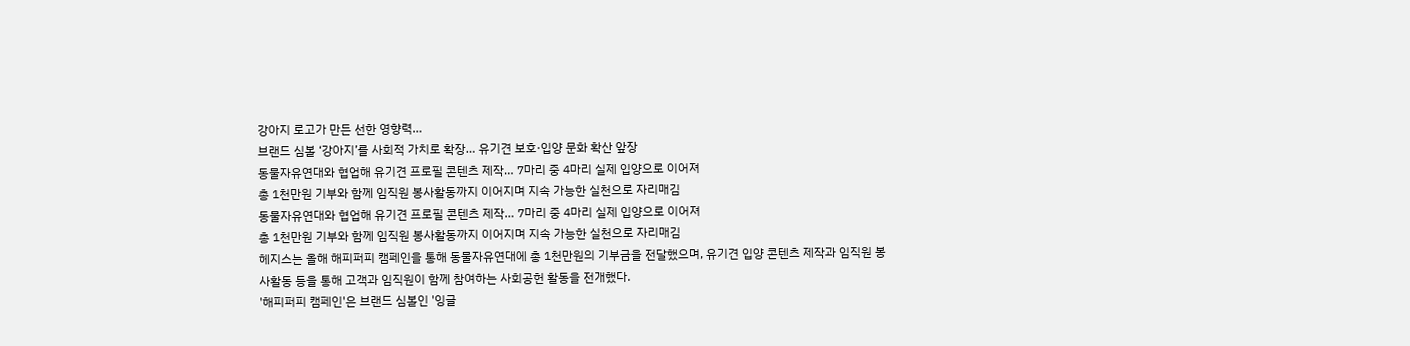강아지 로고가 만든 선한 영향력…
브랜드 심볼 ‘강아지’를 사회적 가치로 확장… 유기견 보호·입양 문화 확산 앞장
동물자유연대와 협업해 유기견 프로필 콘텐츠 제작… 7마리 중 4마리 실제 입양으로 이어져
총 1천만원 기부와 함께 임직원 봉사활동까지 이어지며 지속 가능한 실천으로 자리매김
동물자유연대와 협업해 유기견 프로필 콘텐츠 제작… 7마리 중 4마리 실제 입양으로 이어져
총 1천만원 기부와 함께 임직원 봉사활동까지 이어지며 지속 가능한 실천으로 자리매김
헤지스는 올해 해피퍼피 캠페인을 통해 동물자유연대에 총 1천만원의 기부금을 전달했으며, 유기견 입양 콘텐츠 제작과 임직원 봉사활동 등을 통해 고객과 임직원이 함께 참여하는 사회공헌 활동을 전개했다.
'해피퍼피 캠페인'은 브랜드 심볼인 '잉글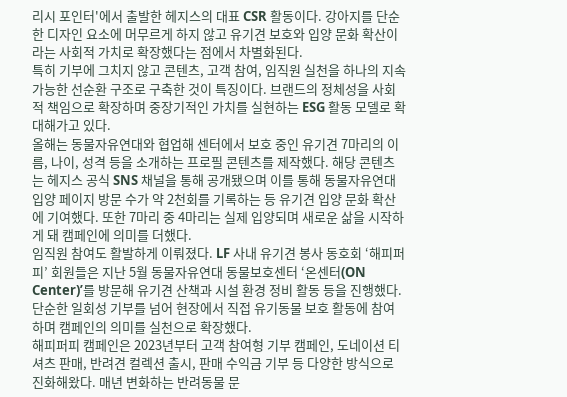리시 포인터'에서 출발한 헤지스의 대표 CSR 활동이다. 강아지를 단순한 디자인 요소에 머무르게 하지 않고 유기견 보호와 입양 문화 확산이라는 사회적 가치로 확장했다는 점에서 차별화된다.
특히 기부에 그치지 않고 콘텐츠, 고객 참여, 임직원 실천을 하나의 지속가능한 선순환 구조로 구축한 것이 특징이다. 브랜드의 정체성을 사회적 책임으로 확장하며 중장기적인 가치를 실현하는 ESG 활동 모델로 확대해가고 있다.
올해는 동물자유연대와 협업해 센터에서 보호 중인 유기견 7마리의 이름, 나이, 성격 등을 소개하는 프로필 콘텐츠를 제작했다. 해당 콘텐츠는 헤지스 공식 SNS 채널을 통해 공개됐으며 이를 통해 동물자유연대 입양 페이지 방문 수가 약 2천회를 기록하는 등 유기견 입양 문화 확산에 기여했다. 또한 7마리 중 4마리는 실제 입양되며 새로운 삶을 시작하게 돼 캠페인에 의미를 더했다.
임직원 참여도 활발하게 이뤄졌다. LF 사내 유기견 봉사 동호회 ‘해피퍼피’ 회원들은 지난 5월 동물자유연대 동물보호센터 ‘온센터(ON Center)’를 방문해 유기견 산책과 시설 환경 정비 활동 등을 진행했다. 단순한 일회성 기부를 넘어 현장에서 직접 유기동물 보호 활동에 참여하며 캠페인의 의미를 실천으로 확장했다.
해피퍼피 캠페인은 2023년부터 고객 참여형 기부 캠페인, 도네이션 티셔츠 판매, 반려견 컬렉션 출시, 판매 수익금 기부 등 다양한 방식으로 진화해왔다. 매년 변화하는 반려동물 문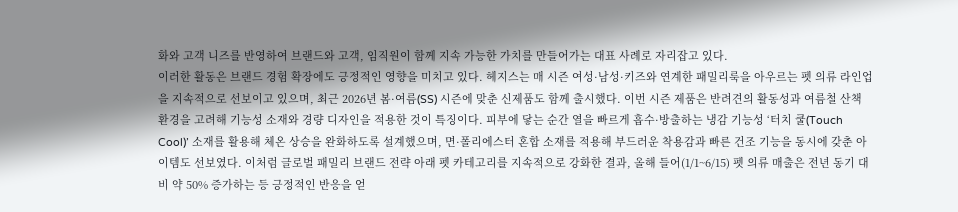화와 고객 니즈를 반영하여 브랜드와 고객, 임직원이 함께 지속 가능한 가치를 만들어가는 대표 사례로 자리잡고 있다.
이러한 활동은 브랜드 경험 확장에도 긍정적인 영향을 미치고 있다. 헤지스는 매 시즌 여성·남성·키즈와 연계한 패밀리룩을 아우르는 펫 의류 라인업을 지속적으로 선보이고 있으며, 최근 2026년 봄·여름(SS) 시즌에 맞춘 신제품도 함께 출시했다. 이번 시즌 제품은 반려견의 활동성과 여름철 산책 환경을 고려해 기능성 소재와 경량 디자인을 적용한 것이 특징이다. 피부에 닿는 순간 열을 빠르게 흡수·방출하는 냉감 기능성 ‘터치 쿨(Touch Cool)’ 소재를 활용해 체온 상승을 완화하도록 설계했으며, 면·폴리에스터 혼합 소재를 적용해 부드러운 착용감과 빠른 건조 기능을 동시에 갖춘 아이템도 선보였다. 이처럼 글로벌 패밀리 브랜드 전략 아래 펫 카테고리를 지속적으로 강화한 결과, 올해 들어(1/1~6/15) 펫 의류 매출은 전년 동기 대비 약 50% 증가하는 등 긍정적인 반응을 얻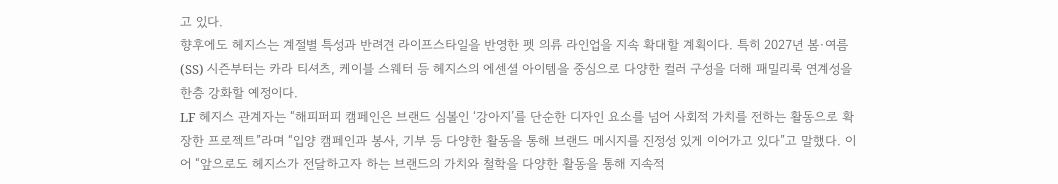고 있다.
향후에도 헤지스는 계절별 특성과 반려견 라이프스타일을 반영한 펫 의류 라인업을 지속 확대할 계획이다. 특히 2027년 봄·여름(SS) 시즌부터는 카라 티셔츠, 케이블 스웨터 등 헤지스의 에센셜 아이템을 중심으로 다양한 컬러 구성을 더해 패밀리룩 연계성을 한층 강화할 예정이다.
LF 헤지스 관계자는 “해피퍼피 캠페인은 브랜드 심볼인 ‘강아지’를 단순한 디자인 요소를 넘어 사회적 가치를 전하는 활동으로 확장한 프로젝트”라며 “입양 캠페인과 봉사, 기부 등 다양한 활동을 통해 브랜드 메시지를 진정성 있게 이어가고 있다”고 말했다. 이어 “앞으로도 헤지스가 전달하고자 하는 브랜드의 가치와 철학을 다양한 활동을 통해 지속적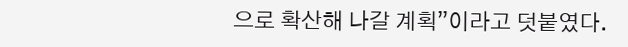으로 확산해 나갈 계획”이라고 덧붙였다.